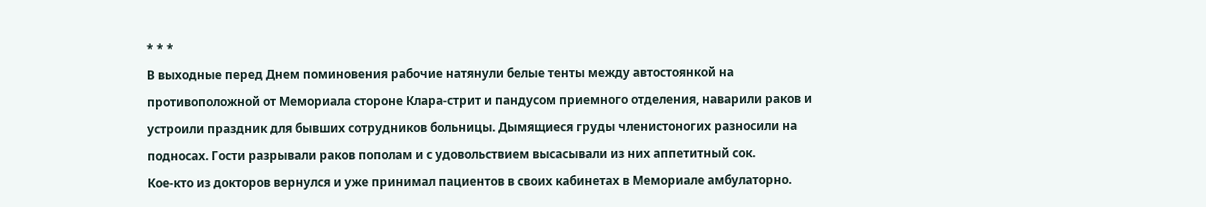* * *
В выходные перед Днем поминовения рабочие натянули белые тенты между автостоянкой на противоположной от Мемориала стороне Клара-стрит и пандусом приемного отделения, наварили раков и устроили праздник для бывших сотрудников больницы. Дымящиеся груды членистоногих разносили на подносах. Гости разрывали раков пополам и с удовольствием высасывали из них аппетитный сок.
Кое-кто из докторов вернулся и уже принимал пациентов в своих кабинетах в Мемориале амбулаторно.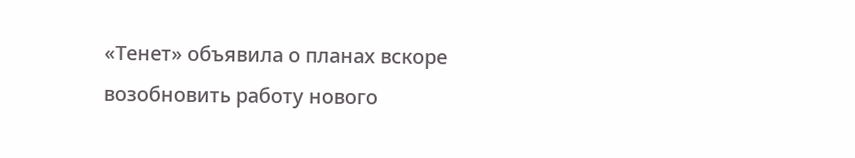«Тенет» объявила о планах вскоре возобновить работу нового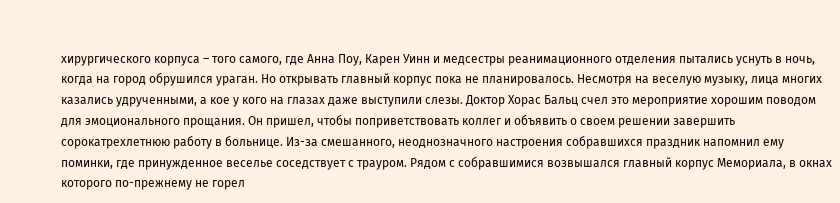хирургического корпуса – того самого, где Анна Поу, Карен Уинн и медсестры реанимационного отделения пытались уснуть в ночь, когда на город обрушился ураган. Но открывать главный корпус пока не планировалось. Несмотря на веселую музыку, лица многих казались удрученными, а кое у кого на глазах даже выступили слезы. Доктор Хорас Бальц счел это мероприятие хорошим поводом для эмоционального прощания. Он пришел, чтобы поприветствовать коллег и объявить о своем решении завершить сорокатрехлетнюю работу в больнице. Из-за смешанного, неоднозначного настроения собравшихся праздник напомнил ему поминки, где принужденное веселье соседствует с трауром. Рядом с собравшимися возвышался главный корпус Мемориала, в окнах которого по-прежнему не горел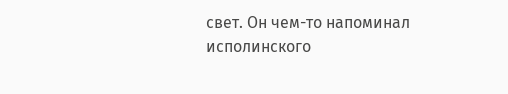свет. Он чем-то напоминал исполинского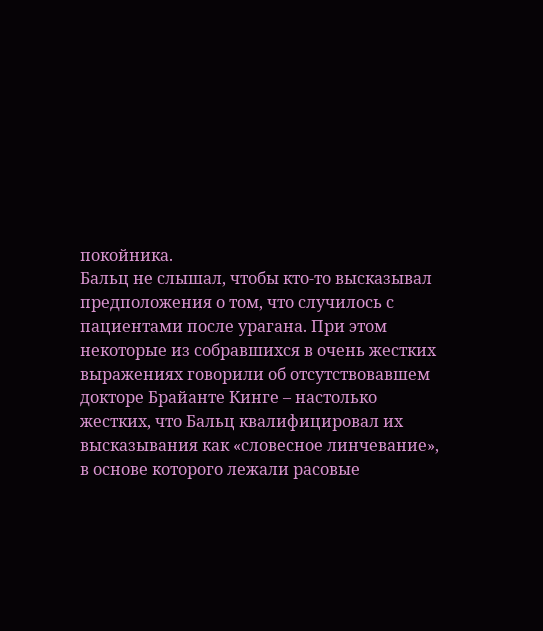покойника.
Бальц не слышал, чтобы кто-то высказывал предположения о том, что случилось с пациентами после урагана. При этом некоторые из собравшихся в очень жестких выражениях говорили об отсутствовавшем докторе Брайанте Кинге – настолько жестких, что Бальц квалифицировал их высказывания как «словесное линчевание», в основе которого лежали расовые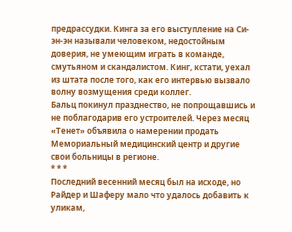предрассудки. Кинга за его выступление на Си-эн-эн называли человеком, недостойным доверия, не умеющим играть в команде, смутьяном и скандалистом. Кинг, кстати, уехал из штата после того, как его интервью вызвало волну возмущения среди коллег.
Бальц покинул празднество, не попрощавшись и не поблагодарив его устроителей. Через месяц «Тенет» объявила о намерении продать Мемориальный медицинский центр и другие свои больницы в регионе.
* * *
Последний весенний месяц был на исходе, но Райдер и Шаферу мало что удалось добавить к уликам,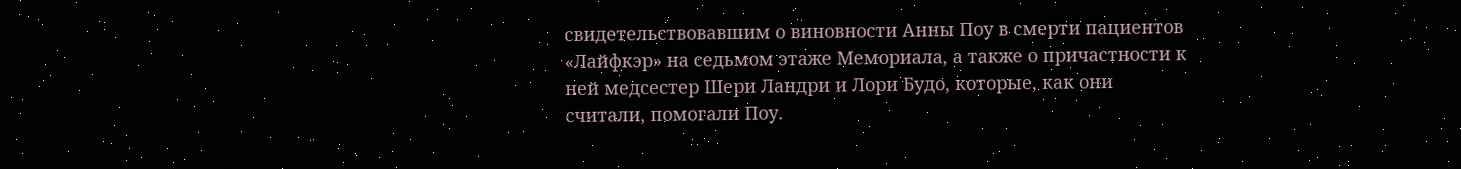свидетельствовавшим о виновности Анны Поу в смерти пациентов «Лайфкэр» на седьмом этаже Мемориала, а также о причастности к ней медсестер Шери Ландри и Лори Будо, которые, как они считали, помогали Поу.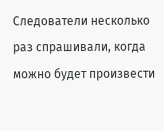Следователи несколько раз спрашивали, когда можно будет произвести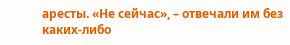аресты. «Не сейчас», – отвечали им без каких-либо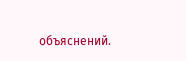объяснений.